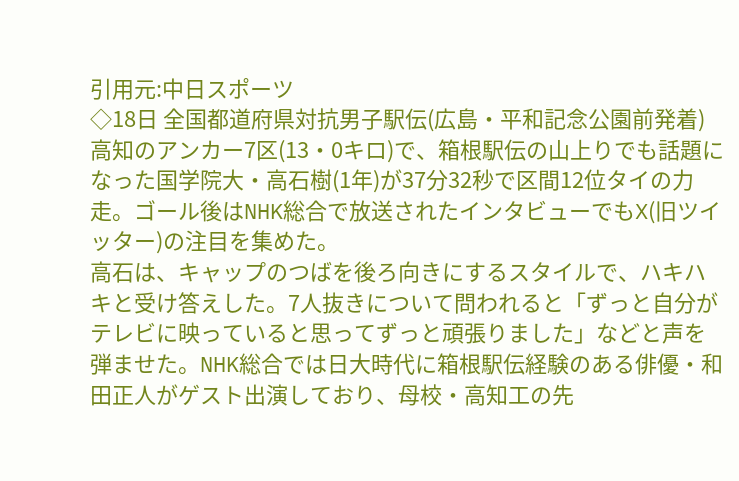引用元:中日スポーツ
◇18日 全国都道府県対抗男子駅伝(広島・平和記念公園前発着)
高知のアンカー7区(13・0キロ)で、箱根駅伝の山上りでも話題になった国学院大・高石樹(1年)が37分32秒で区間12位タイの力走。ゴール後はNHK総合で放送されたインタビューでもX(旧ツイッター)の注目を集めた。
高石は、キャップのつばを後ろ向きにするスタイルで、ハキハキと受け答えした。7人抜きについて問われると「ずっと自分がテレビに映っていると思ってずっと頑張りました」などと声を弾ませた。NHK総合では日大時代に箱根駅伝経験のある俳優・和田正人がゲスト出演しており、母校・高知工の先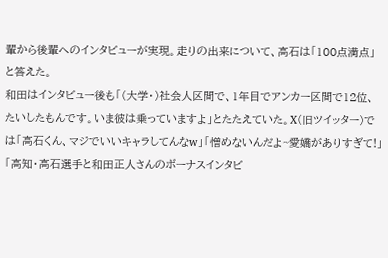輩から後輩へのインタビューが実現。走りの出来について、高石は「100点満点」と答えた。
和田はインタビュー後も「(大学・)社会人区間で、1年目でアンカー区間で12位、たいしたもんです。いま彼は乗っていますよ」とたたえていた。X(旧ツイッター)では「高石くん、マジでいいキャラしてんなw」「憎めないんだよ~愛嬌がありすぎて!」「高知・高石選手と和田正人さんのボーナスインタビ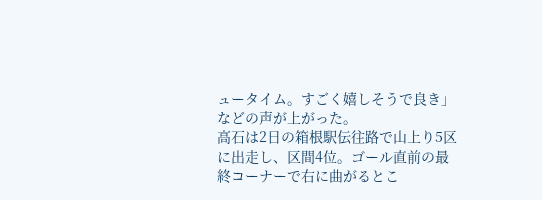ュータイム。すごく嬉しそうで良き」などの声が上がった。
高石は2日の箱根駅伝往路で山上り5区に出走し、区間4位。ゴール直前の最終コーナーで右に曲がるとこ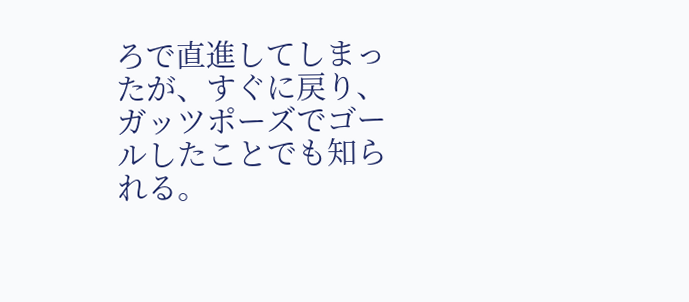ろで直進してしまったが、すぐに戻り、ガッツポーズでゴールしたことでも知られる。